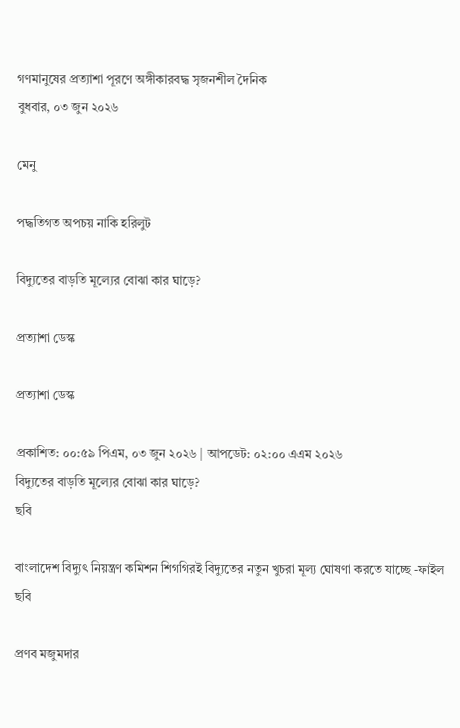গণমানুষের প্রত্যাশা পূরণে অঙ্গীকারবদ্ধ সৃজনশীল দৈনিক
বুধবার, ০৩ জুন ২০২৬

মেনু

পদ্ধতিগত অপচয় নাকি হরিলুট

বিদ্যুতের বাড়তি মূল্যের বোঝা কার ঘাড়ে?

প্রত্যাশা ডেস্ক

প্রত্যাশা ডেস্ক

প্রকাশিত: ০০:৫৯ পিএম, ০৩ জুন ২০২৬ | আপডেট: ০২:০০ এএম ২০২৬
বিদ্যুতের বাড়তি মূল্যের বোঝা কার ঘাড়ে?
ছবি

বাংলাদেশ বিদ্যুৎ নিয়ন্ত্রণ কমিশন শিগগিরই বিদ্যুতের নতুন খুচরা মূল্য ঘোষণা করতে যাচ্ছে -ফাইল ছবি

প্রণব মজুমদার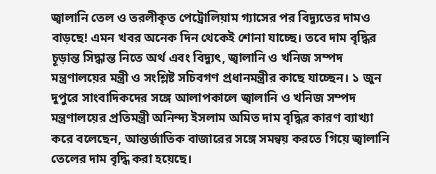জ্বালানি তেল ও তরলীকৃত পেট্রোলিয়াম গ্যাসের পর বিদ্যুতের দামও বাড়ছে! এমন খবর অনেক দিন থেকেই শোনা যাচ্ছে। তবে দাম বৃদ্ধির চূড়ান্ত সিদ্ধান্ত নিতে অর্থ এবং বিদ্যুৎ, জ্বালানি ও খনিজ সম্পদ মন্ত্রণালয়ের মন্ত্রী ও সংশ্লিষ্ট সচিবগণ প্রধানমন্ত্রীর কাছে যাচ্ছেন। ১ জুন দুপুরে সাংবাদিকদের সঙ্গে আলাপকালে জ্বালানি ও খনিজ সম্পদ মন্ত্রণালয়ের প্রতিমন্ত্রী অনিন্দ্য ইসলাম অমিত দাম বৃদ্ধির কারণ ব্যাখ্যা করে বলেছেন, আন্তর্জাতিক বাজারের সঙ্গে সমন্বয় করতে গিয়ে জ্বালানি তেলের দাম বৃদ্ধি করা হয়েছে।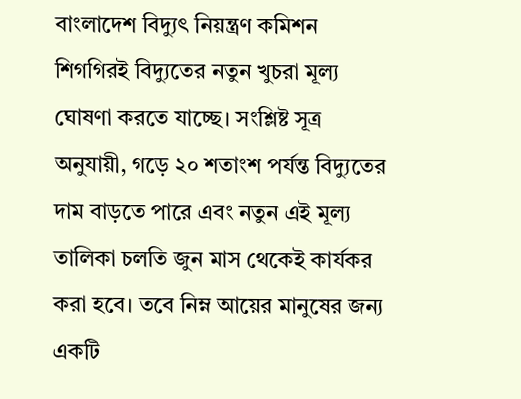বাংলাদেশ বিদ্যুৎ নিয়ন্ত্রণ কমিশন শিগগিরই বিদ্যুতের নতুন খুচরা মূল্য ঘোষণা করতে যাচ্ছে। সংশ্লিষ্ট সূত্র অনুযায়ী, গড়ে ২০ শতাংশ পর্যন্ত বিদ্যুতের দাম বাড়তে পারে এবং নতুন এই মূল্য তালিকা চলতি জুন মাস থেকেই কার্যকর করা হবে। তবে নিম্ন আয়ের মানুষের জন্য একটি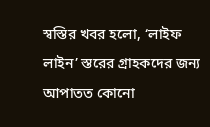স্বস্তির খবর হলো, ‘লাইফ লাইন’ স্তরের গ্রাহকদের জন্য আপাতত কোনো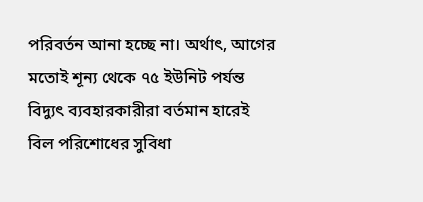পরিবর্তন আনা হচ্ছে না। অর্থাৎ, আগের মতোই শূন্য থেকে ৭৫ ইউনিট পর্যন্ত বিদ্যুৎ ব্যবহারকারীরা বর্তমান হারেই বিল পরিশোধের সুবিধা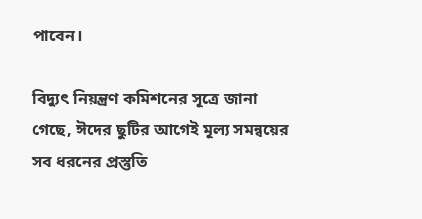পাবেন।

বিদ্যুৎ নিয়ন্ত্রণ কমিশনের সূত্রে জানা গেছে, ঈদের ছুটির আগেই মূল্য সমন্বয়ের সব ধরনের প্রস্তুতি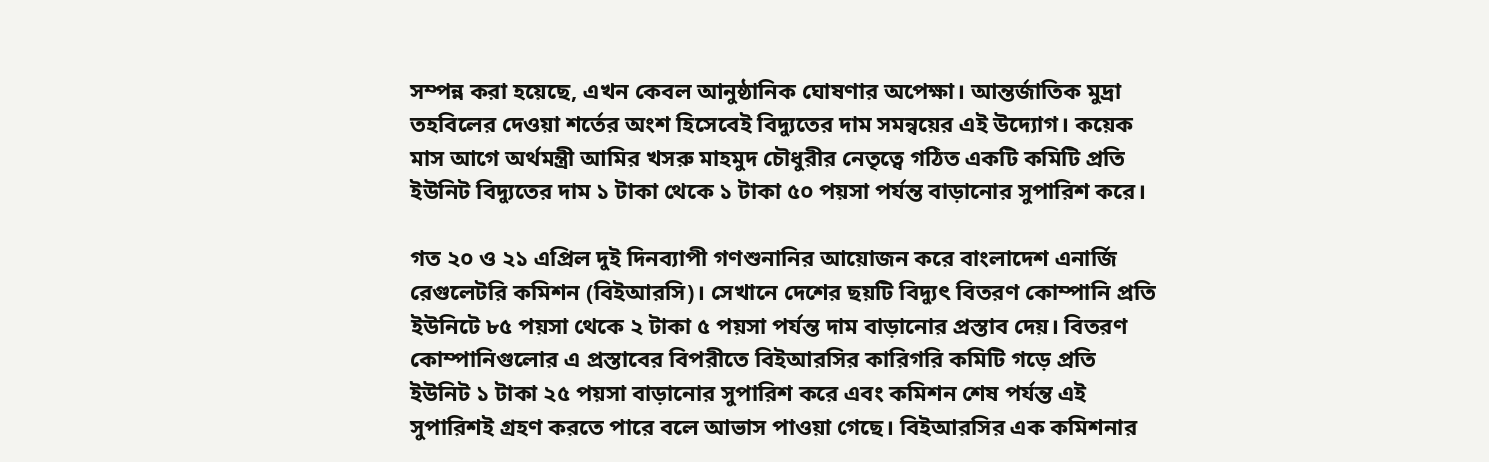সম্পন্ন করা হয়েছে, এখন কেবল আনুষ্ঠানিক ঘোষণার অপেক্ষা। আন্তর্জাতিক মুদ্রা তহবিলের দেওয়া শর্তের অংশ হিসেবেই বিদ্যুতের দাম সমন্বয়ের এই উদ্যোগ। কয়েক মাস আগে অর্থমন্ত্রী আমির খসরু মাহমুদ চৌধুরীর নেতৃত্বে গঠিত একটি কমিটি প্রতি ইউনিট বিদ্যুতের দাম ১ টাকা থেকে ১ টাকা ৫০ পয়সা পর্যন্ত বাড়ানোর সুপারিশ করে।

গত ২০ ও ২১ এপ্রিল দুই দিনব্যাপী গণশুনানির আয়োজন করে বাংলাদেশ এনার্জি রেগুলেটরি কমিশন (বিইআরসি)। সেখানে দেশের ছয়টি বিদ্যুৎ বিতরণ কোম্পানি প্রতি ইউনিটে ৮৫ পয়সা থেকে ২ টাকা ৫ পয়সা পর্যন্ত দাম বাড়ানোর প্রস্তাব দেয়। বিতরণ কোম্পানিগুলোর এ প্রস্তাবের বিপরীতে বিইআরসির কারিগরি কমিটি গড়ে প্রতি ইউনিট ১ টাকা ২৫ পয়সা বাড়ানোর সুপারিশ করে এবং কমিশন শেষ পর্যন্ত এই সুপারিশই গ্রহণ করতে পারে বলে আভাস পাওয়া গেছে। বিইআরসির এক কমিশনার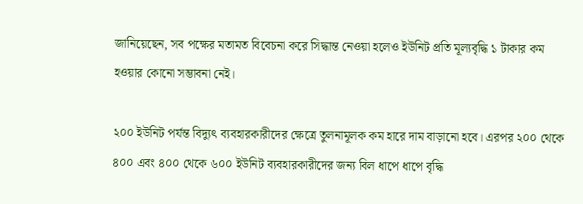জানিয়েছেন, সব পক্ষের মতামত বিবেচনা করে সিদ্ধান্ত নেওয়া হলেও ইউনিট প্রতি মূল্যবৃদ্ধি ১ টাকার কম হওয়ার কোনো সম্ভাবনা নেই।

২০০ ইউনিট পর্যন্ত বিদ্যুৎ ব্যবহারকারীদের ক্ষেত্রে তুলনামূলক কম হারে দাম বাড়ানো হবে। এরপর ২০০ থেকে ৪০০ এবং ৪০০ থেকে ৬০০ ইউনিট ব্যবহারকারীদের জন্য বিল ধাপে ধাপে বৃদ্ধি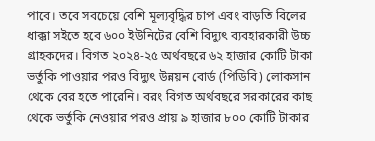পাবে। তবে সবচেয়ে বেশি মূল্যবৃদ্ধির চাপ এবং বাড়তি বিলের ধাক্কা সইতে হবে ৬০০ ইউনিটের বেশি বিদ্যুৎ ব্যবহারকারী উচ্চ গ্রাহকদের। বিগত ২০২৪-২৫ অর্থবছরে ৬২ হাজার কোটি টাকা ভর্তুকি পাওয়ার পরও বিদ্যুৎ উন্নয়ন বোর্ড (পিডিবি) লোকসান থেকে বের হতে পারেনি। বরং বিগত অর্থবছরে সরকারের কাছ থেকে ভর্তুকি নেওয়ার পরও প্রায় ৯ হাজার ৮০০ কোটি টাকার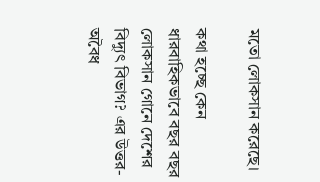মতো লোকসান করেছে।

কথা হচ্ছে কেন ধারবাহিকভাবে বছর বছর লোকসান গোনে দেশের বিদ্যুৎ বিভাগ? এর উত্তর-অবৈধ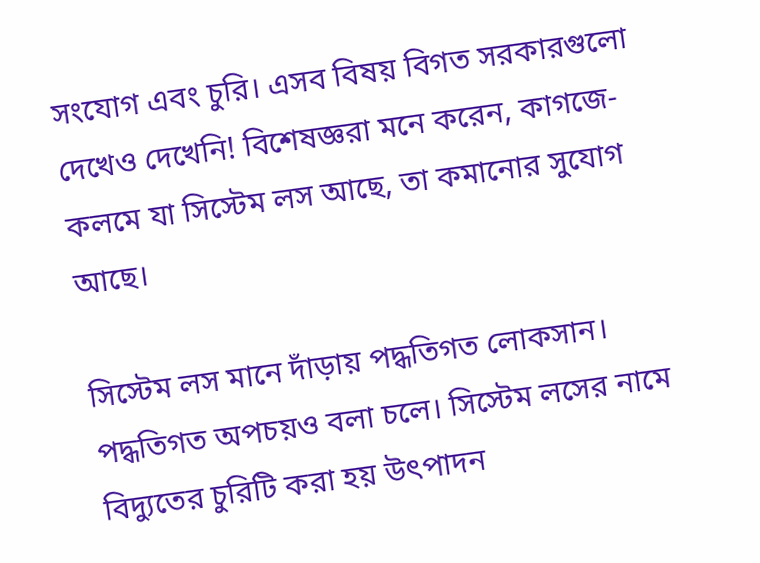সংযোগ এবং চুরি। এসব বিষয় বিগত সরকারগুলো দেখেও দেখেনি! বিশেষজ্ঞরা মনে করেন, কাগজে-কলমে যা সিস্টেম লস আছে, তা কমানোর সুযোগ আছে।

সিস্টেম লস মানে দাঁড়ায় পদ্ধতিগত লোকসান। পদ্ধতিগত অপচয়ও বলা চলে। সিস্টেম লসের নামে বিদ্যুতের চুরিটি করা হয় উৎপাদন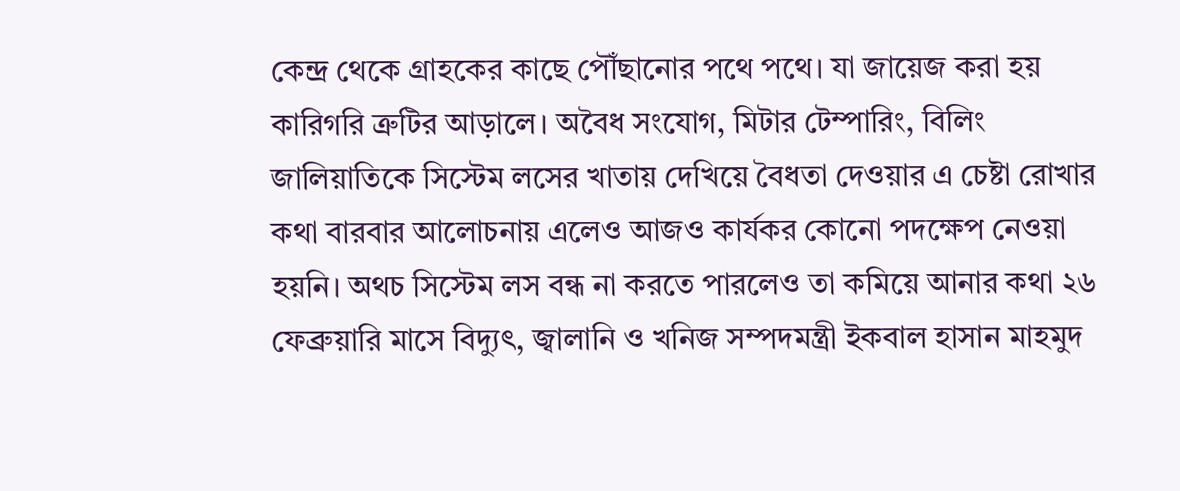কেন্দ্র থেকে গ্রাহকের কাছে পৌঁছানোর পথে পথে। যা জায়েজ করা হয় কারিগরি ত্রুটির আড়ালে। অবৈধ সংযোগ, মিটার টেম্পারিং, বিলিং জালিয়াতিকে সিস্টেম লসের খাতায় দেখিয়ে বৈধতা দেওয়ার এ চেষ্টা রোখার কথা বারবার আলোচনায় এলেও আজও কার্যকর কোনো পদক্ষেপ নেওয়া হয়নি। অথচ সিস্টেম লস বন্ধ না করতে পারলেও তা কমিয়ে আনার কথা ২৬ ফেব্রুয়ারি মাসে বিদ্যুৎ, জ্বালানি ও খনিজ সম্পদমন্ত্রী ইকবাল হাসান মাহমুদ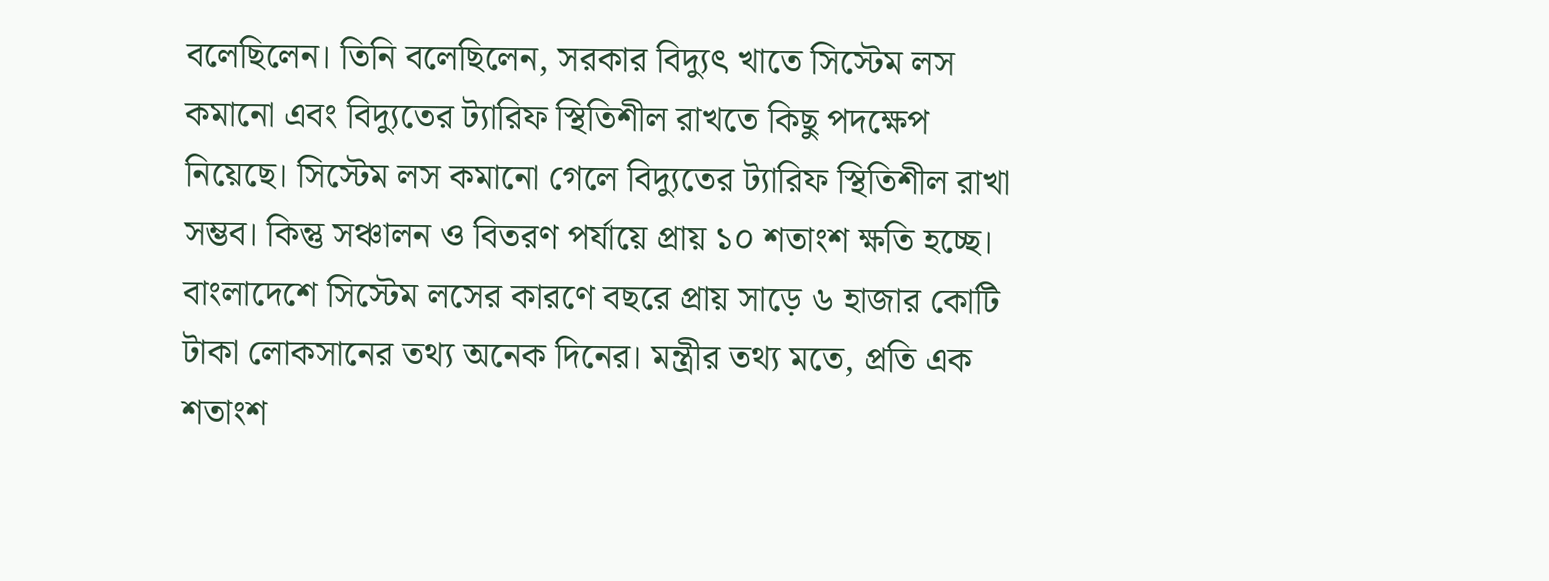বলেছিলেন। তিনি বলেছিলেন, সরকার বিদ্যুৎ খাতে সিস্টেম লস কমানো এবং বিদ্যুতের ট্যারিফ স্থিতিশীল রাখতে কিছু পদক্ষেপ নিয়েছে। সিস্টেম লস কমানো গেলে বিদ্যুতের ট্যারিফ স্থিতিশীল রাখা সম্ভব। কিন্তু সঞ্চালন ও বিতরণ পর্যায়ে প্রায় ১০ শতাংশ ক্ষতি হচ্ছে। বাংলাদেশে সিস্টেম লসের কারণে বছরে প্রায় সাড়ে ৬ হাজার কোটি টাকা লোকসানের তথ্য অনেক দিনের। মন্ত্রীর তথ্য মতে, প্রতি এক শতাংশ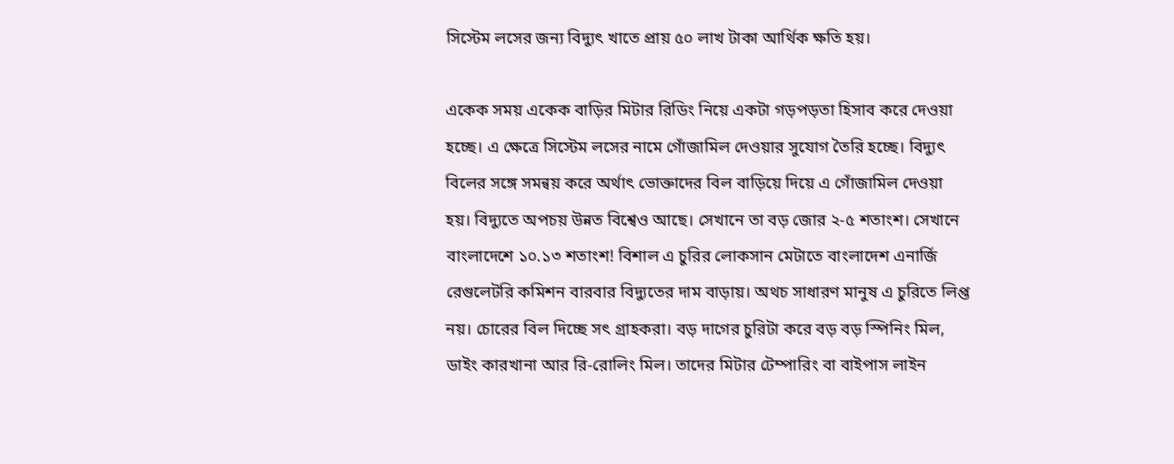সিস্টেম লসের জন্য বিদ্যুৎ খাতে প্রায় ৫০ লাখ টাকা আর্থিক ক্ষতি হয়।

একেক সময় একেক বাড়ির মিটার রিডিং নিয়ে একটা গড়পড়তা হিসাব করে দেওয়া হচ্ছে। এ ক্ষেত্রে সিস্টেম লসের নামে গোঁজামিল দেওয়ার সুযোগ তৈরি হচ্ছে। বিদ্যুৎ বিলের সঙ্গে সমন্বয় করে অর্থাৎ ভোক্তাদের বিল বাড়িয়ে দিয়ে এ গোঁজামিল দেওয়া হয়। বিদ্যুতে অপচয় উন্নত বিশ্বেও আছে। সেখানে তা বড় জোর ২-৫ শতাংশ। সেখানে বাংলাদেশে ১০.১৩ শতাংশ! বিশাল এ চুরির লোকসান মেটাতে বাংলাদেশ এনার্জি রেগুলেটরি কমিশন বারবার বিদ্যুতের দাম বাড়ায়। অথচ সাধারণ মানুষ এ চুরিতে লিপ্ত নয়। চোরের বিল দিচ্ছে সৎ গ্রাহকরা। বড় দাগের চুরিটা করে বড় বড় স্পিনিং মিল, ডাইং কারখানা আর রি-রোলিং মিল। তাদের মিটার টেম্পারিং বা বাইপাস লাইন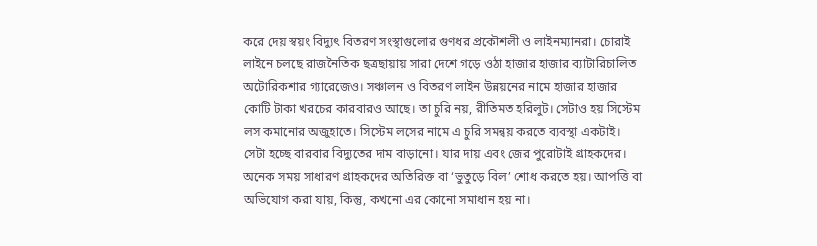করে দেয় স্বয়ং বিদ্যুৎ বিতরণ সংস্থাগুলোর গুণধর প্রকৌশলী ও লাইনম্যানরা। চোরাই লাইনে চলছে রাজনৈতিক ছত্রছায়ায় সারা দেশে গড়ে ওঠা হাজার হাজার ব্যাটারিচালিত অটোরিকশার গ্যারেজেও। সঞ্চালন ও বিতরণ লাইন উন্নয়নের নামে হাজার হাজার কোটি টাকা খরচের কারবারও আছে। তা চুরি নয়, রীতিমত হরিলুট। সেটাও হয় সিস্টেম লস কমানোর অজুহাতে। সিস্টেম লসের নামে এ চুরি সমন্বয় করতে ব্যবস্থা একটাই। সেটা হচ্ছে বারবার বিদ্যুতের দাম বাড়ানো। যার দায় এবং জের পুরোটাই গ্রাহকদের। অনেক সময় সাধারণ গ্রাহকদের অতিরিক্ত বা ‘ভুতুড়ে বিল’ শোধ করতে হয়। আপত্তি বা অভিযোগ করা যায়, কিন্তু, কখনো এর কোনো সমাধান হয় না।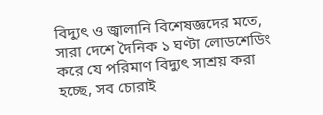বিদ্যুৎ ও জ্বালানি বিশেষজ্ঞদের মতে, সারা দেশে দৈনিক ১ ঘণ্টা লোডশেডিং করে যে পরিমাণ বিদ্যুৎ সাশ্রয় করা হচ্ছে, সব চোরাই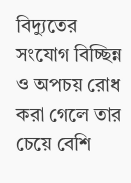বিদ্যুতের সংযোগ বিচ্ছিন্ন ও অপচয় রোধ করা গেলে তার চেয়ে বেশি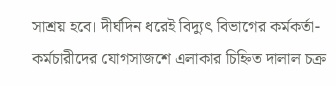সাশ্রয় হবে। দীর্ঘদিন ধরেই বিদ্যুৎ বিভাগের কর্মকর্তা-কর্মচারীদের যোগসাজশে এলাকার চিহ্নিত দালাল চক্র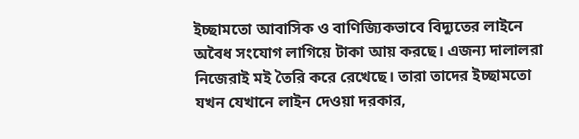ইচ্ছামতো আবাসিক ও বাণিজ্যিকভাবে বিদ্যুতের লাইনে অবৈধ সংযোগ লাগিয়ে টাকা আয় করছে। এজন্য দালালরা নিজেরাই মই তৈরি করে রেখেছে। তারা তাদের ইচ্ছামতো যখন যেখানে লাইন দেওয়া দরকার,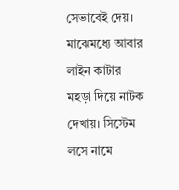সেভাবেই দেয়। মাঝেমধ্যে আবার লাইন কাটার মহড়া দিয়ে নাটক দেখায়। সিস্টেম লসে নামে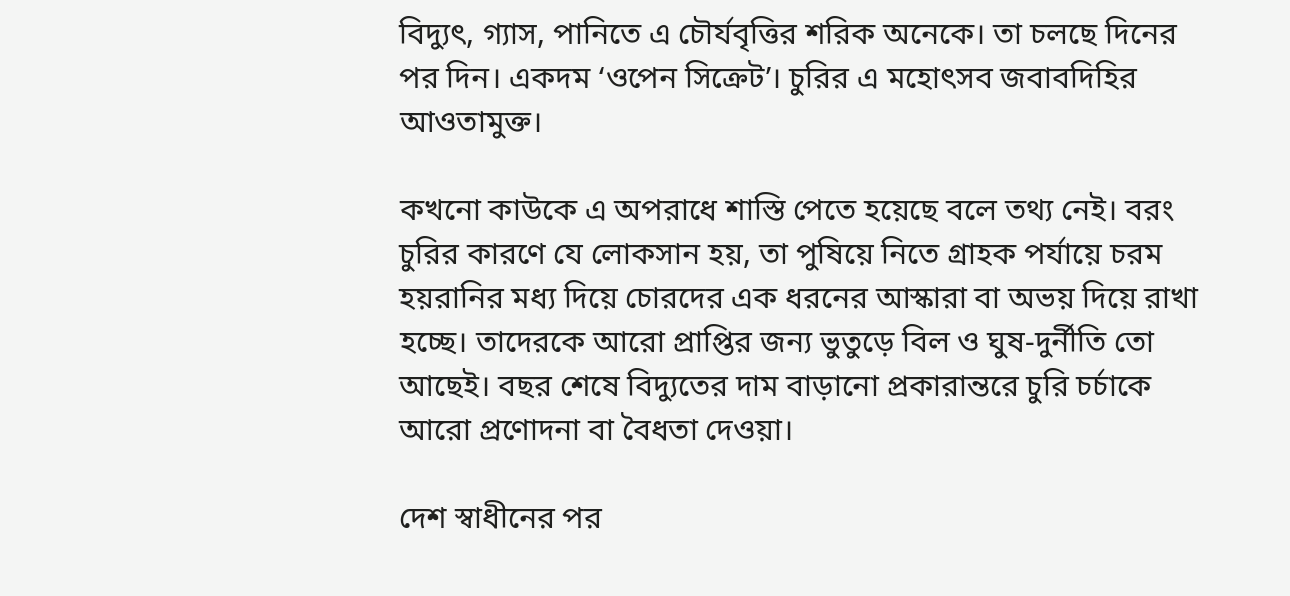বিদ্যুৎ, গ্যাস, পানিতে এ চৌর্যবৃত্তির শরিক অনেকে। তা চলছে দিনের পর দিন। একদম ‘ওপেন সিক্রেট’। চুরির এ মহোৎসব জবাবদিহির আওতামুক্ত।

কখনো কাউকে এ অপরাধে শাস্তি পেতে হয়েছে বলে তথ্য নেই। বরং চুরির কারণে যে লোকসান হয়, তা পুষিয়ে নিতে গ্রাহক পর্যায়ে চরম হয়রানির মধ্য দিয়ে চোরদের এক ধরনের আস্কারা বা অভয় দিয়ে রাখা হচ্ছে। তাদেরকে আরো প্রাপ্তির জন্য ভুতুড়ে বিল ও ঘুষ-দুর্নীতি তো আছেই। বছর শেষে বিদ্যুতের দাম বাড়ানো প্রকারান্তরে চুরি চর্চাকে আরো প্রণোদনা বা বৈধতা দেওয়া।

দেশ স্বাধীনের পর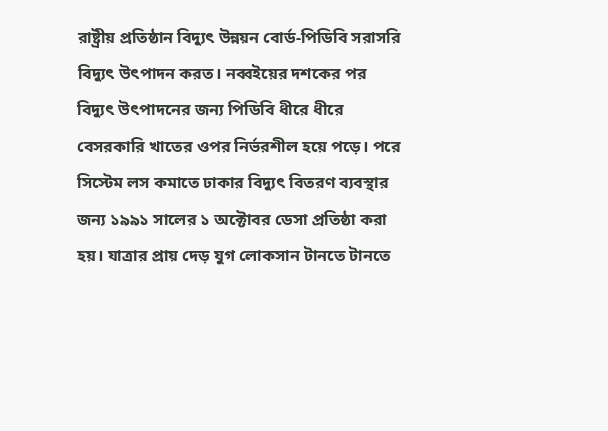রাষ্ট্রীয় প্রতিষ্ঠান বিদ্যুৎ উন্নয়ন বোর্ড-পিডিবি সরাসরি বিদ্যুৎ উৎপাদন করত। নব্বইয়ের দশকের পর বিদ্যুৎ উৎপাদনের জন্য পিডিবি ধীরে ধীরে বেসরকারি খাতের ওপর নির্ভরশীল হয়ে পড়ে। পরে সিস্টেম লস কমাতে ঢাকার বিদ্যুৎ বিতরণ ব্যবস্থার জন্য ১৯৯১ সালের ১ অক্টোবর ডেসা প্রতিষ্ঠা করা হয়। যাত্রার প্রায় দেড় যুগ লোকসান টানতে টানতে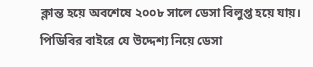ক্লান্ত হয়ে অবশেষে ২০০৮ সালে ডেসা বিলুপ্ত হয়ে যায়। পিডিবির বাইরে যে উদ্দেশ্য নিয়ে ডেসা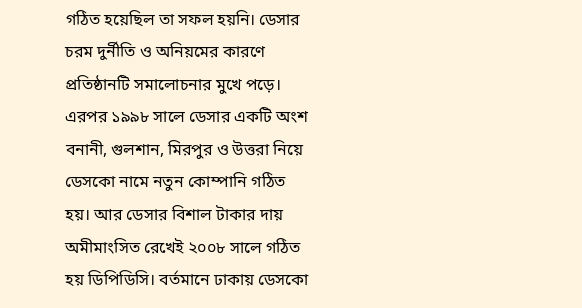গঠিত হয়েছিল তা সফল হয়নি। ডেসার চরম দুর্নীতি ও অনিয়মের কারণে প্রতিষ্ঠানটি সমালোচনার মুখে পড়ে। এরপর ১৯৯৮ সালে ডেসার একটি অংশ বনানী, গুলশান, মিরপুর ও উত্তরা নিয়ে ডেসকো নামে নতুন কোম্পানি গঠিত হয়। আর ডেসার বিশাল টাকার দায় অমীমাংসিত রেখেই ২০০৮ সালে গঠিত হয় ডিপিডিসি। বর্তমানে ঢাকায় ডেসকো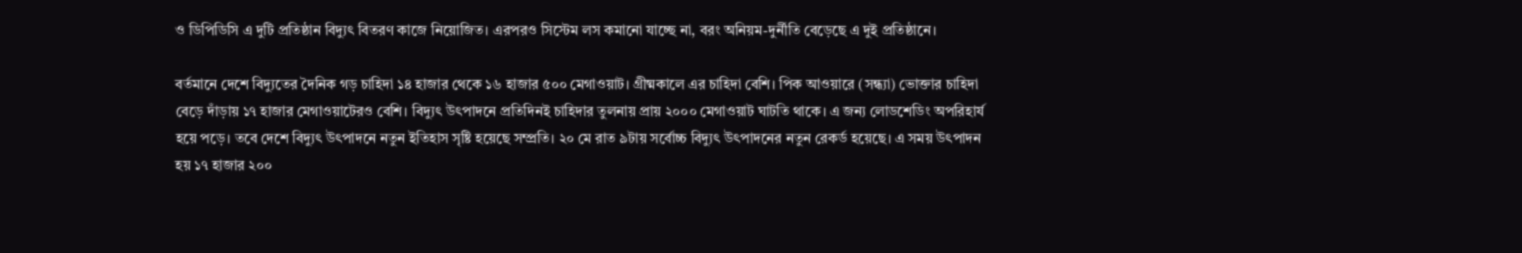ও ডিপিডিসি এ দুটি প্রতিষ্ঠান বিদ্যুৎ বিতরণ কাজে নিয়োজিত। এরপরও সিস্টেম লস কমানো যাচ্ছে না, বরং অনিয়ম-দুর্নীতি বেড়েছে এ দুই প্রতিষ্ঠানে।

বর্তমানে দেশে বিদ্যুতের দৈনিক গড় চাহিদা ১৪ হাজার থেকে ১৬ হাজার ৫০০ মেগাওয়াট। গ্রীষ্মকালে এর চাহিদা বেশি। পিক আওয়ারে (সন্ধ্যা) ভোক্তার চাহিদা বেড়ে দাঁড়ায় ১৭ হাজার মেগাওয়াটেরও বেশি। বিদ্যুৎ উৎপাদনে প্রতিদিনই চাহিদার তুলনায় প্রায় ২০০০ মেগাওয়াট ঘাটতি থাকে। এ জন্য লোডশেডিং অপরিহার্য হয়ে পড়ে। তবে দেশে বিদ্যুৎ উৎপাদনে নতুন ইতিহাস সৃষ্টি হয়েছে সম্প্রতি। ২০ মে রাত ৯টায় সর্বোচ্চ বিদ্যুৎ উৎপাদনের নতুন রেকর্ড হয়েছে। এ সময় উৎপাদন হয় ১৭ হাজার ২০০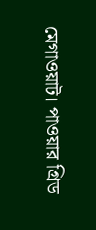মেগাওয়াট। পাওয়ার গ্রিড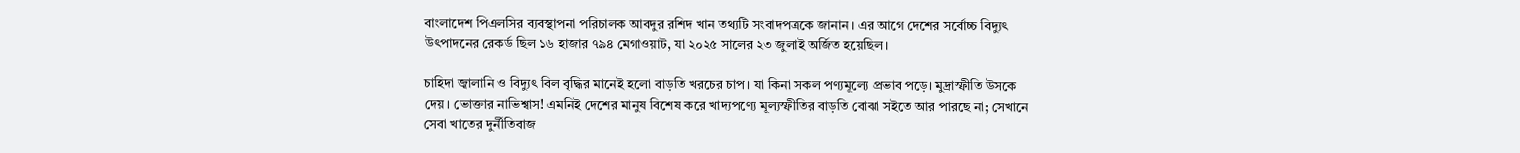বাংলাদেশ পিএলসির ব্যবস্থাপনা পরিচালক আবদুর রশিদ খান তথ্যটি সংবাদপত্রকে জানান। এর আগে দেশের সর্বোচ্চ বিদ্যুৎ উৎপাদনের রেকর্ড ছিল ১৬ হাজার ৭৯৪ মেগাওয়াট, যা ২০২৫ সালের ২৩ জুলাই অর্জিত হয়েছিল।

চাহিদা জ্বালানি ও বিদ্যুৎ বিল বৃদ্ধির মানেই হলো বাড়তি খরচের চাপ। যা কিনা সকল পণ্যমূল্যে প্রভাব পড়ে। মুদ্রাস্ফীতি উসকে দেয়। ভোক্তার নাভিশ্বাস! এমনিই দেশের মানুষ বিশেষ করে খাদ্যপণ্যে মূল্যস্ফীতির বাড়তি বোঝা সইতে আর পারছে না; সেখানে সেবা খাতের দুর্নীতিবাজ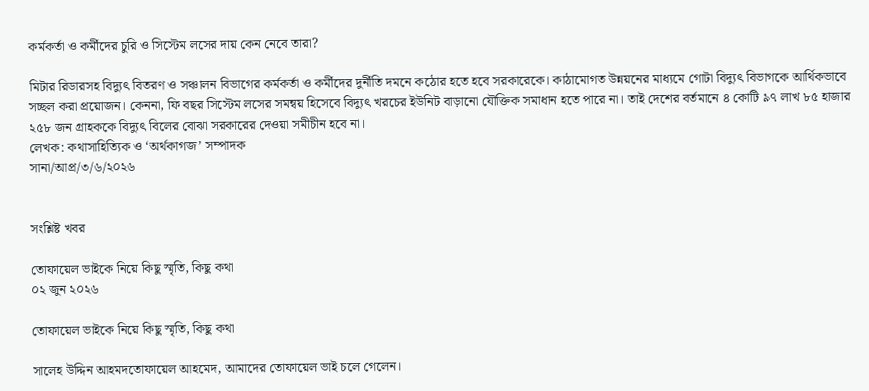কর্মকর্তা ও কর্মীদের চুরি ও সিস্টেম লসের দায় কেন নেবে তারা?

মিটার রিডারসহ বিদ্যুৎ বিতরণ ও সঞ্চালন বিভাগের কর্মকর্তা ও কর্মীদের দুর্নীতি দমনে কঠোর হতে হবে সরকারেকে। কাঠামোগত উন্নয়নের মাধ্যমে গোটা বিদ্যুৎ বিভাগকে আর্থিকভাবে সচ্ছল করা প্রয়োজন। কেননা, ফি বছর সিস্টেম লসের সমন্বয় হিসেবে বিদ্যুৎ খরচের ইউনিট বাড়ানো যৌক্তিক সমাধান হতে পারে না। তাই দেশের বর্তমানে ৪ কোটি ৯৭ লাখ ৮৫ হাজার ২৫৮ জন গ্রাহককে বিদ্যুৎ বিলের বোঝা সরকারের দেওয়া সমীচীন হবে না।
লেখক: কথাসাহিত্যিক ও ‘অর্থকাগজ’ সম্পাদক
সানা/আপ্র/৩/৬/২০২৬


সংশ্লিষ্ট খবর

তোফায়েল ভাইকে নিয়ে কিছু স্মৃতি, কিছু কথা
০২ জুন ২০২৬

তোফায়েল ভাইকে নিয়ে কিছু স্মৃতি, কিছু কথা

সালেহ উদ্দিন আহমদতোফায়েল আহমেদ, আমাদের তোফায়েল ভাই চলে গেলেন।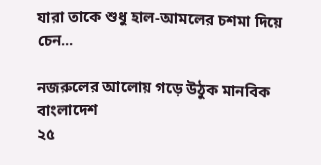যারা তাকে শুধু হাল-আমলের চশমা দিয়ে চেন...

নজরুলের আলোয় গড়ে উঠুক মানবিক বাংলাদেশ
২৫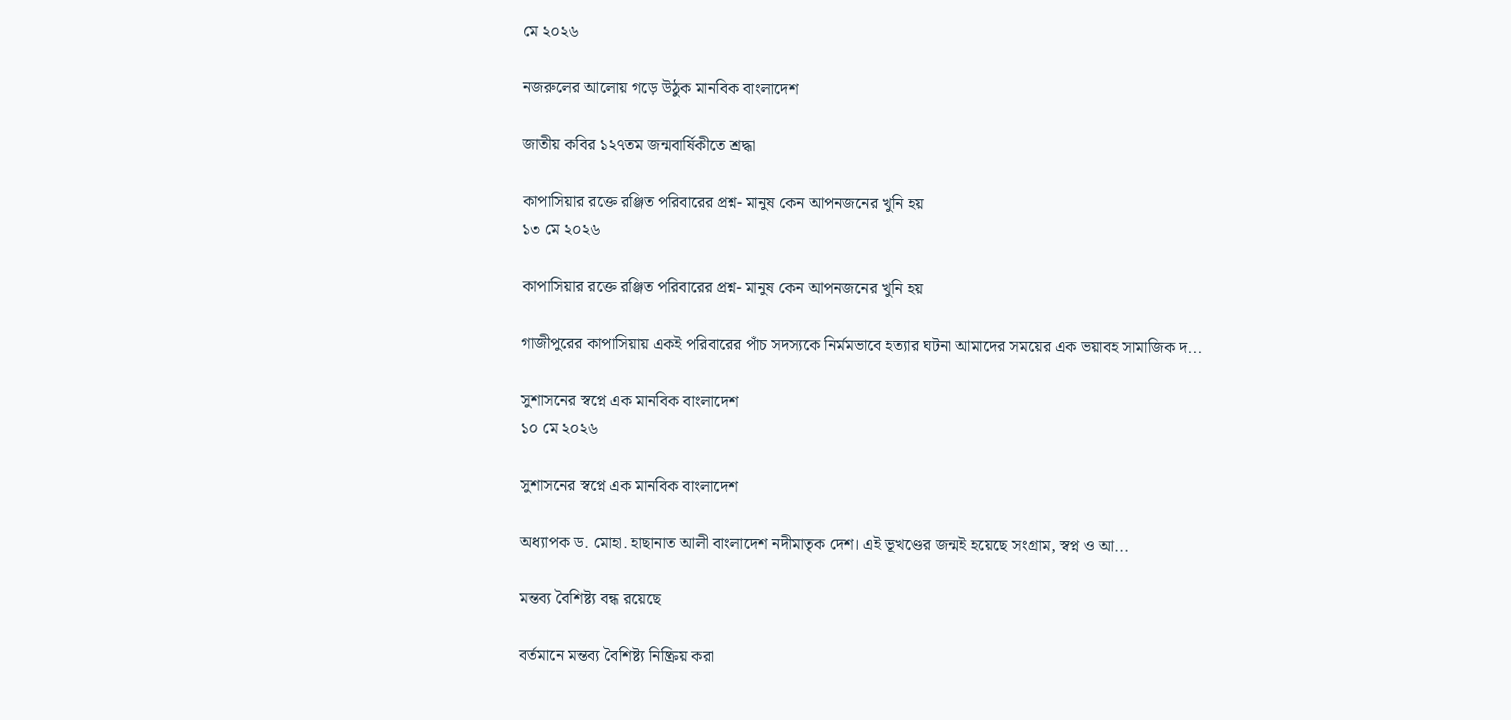মে ২০২৬

নজরুলের আলোয় গড়ে উঠুক মানবিক বাংলাদেশ

জাতীয় কবির ১২৭তম জন্মবার্ষিকীতে শ্রদ্ধা

কাপাসিয়ার রক্তে রঞ্জিত পরিবারের প্রশ্ন- মানুষ কেন আপনজনের খুনি হয়
১৩ মে ২০২৬

কাপাসিয়ার রক্তে রঞ্জিত পরিবারের প্রশ্ন- মানুষ কেন আপনজনের খুনি হয়

গাজীপুরের কাপাসিয়ায় একই পরিবারের পাঁচ সদস্যকে নির্মমভাবে হত্যার ঘটনা আমাদের সময়ের এক ভয়াবহ সামাজিক দ...

সুশাসনের স্বপ্নে এক মানবিক বাংলাদেশ
১০ মে ২০২৬

সুশাসনের স্বপ্নে এক মানবিক বাংলাদেশ

অধ্যাপক ড. মোহা. হাছানাত আলী বাংলাদেশ নদীমাতৃক দেশ। এই ভূখণ্ডের জন্মই হয়েছে সংগ্রাম, স্বপ্ন ও আ...

মন্তব্য বৈশিষ্ট্য বন্ধ রয়েছে

বর্তমানে মন্তব্য বৈশিষ্ট্য নিষ্ক্রিয় করা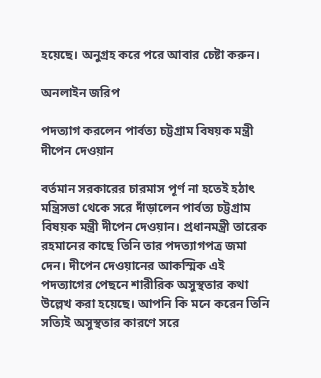হয়েছে। অনুগ্রহ করে পরে আবার চেষ্টা করুন।

অনলাইন জরিপ

পদত্যাগ করলেন পার্বত্য চট্টগ্রাম বিষয়ক মন্ত্রী দীপেন দেওয়ান

বর্তমান সরকারের চারমাস পূর্ণ না হতেই হঠাৎ মন্ত্রিসভা থেকে সরে দাঁড়ালেন পার্বত্য চট্টগ্রাম বিষয়ক মন্ত্রী দীপেন দেওয়ান। প্রধানমন্ত্রী তারেক রহমানের কাছে তিনি তার পদত্যাগপত্র জমা দেন। দীপেন দেওয়ানের আকস্মিক এই পদত্যাগের পেছনে শারীরিক অসুস্থতার কথা উল্লেখ করা হয়েছে। আপনি কি মনে করেন তিনি সত্যিই অসুস্থতার কারণে সরে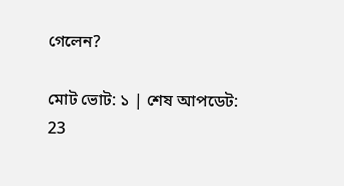গেলেন?

মোট ভোট: ১ | শেষ আপডেট: 23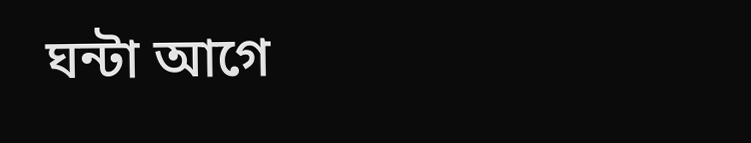ঘন্টা আগে